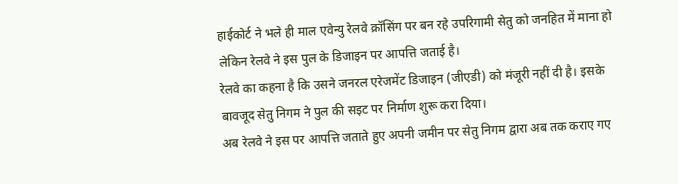हाईकोर्ट ने भले ही माल एवेन्यु रेलवे क्रॉसिंग पर बन रहे उपरिगामी सेतु को जनहित में माना हो लेकिन रेलवे ने इस पुल के डिजाइन पर आपत्ति जताई है।
रेलवे का कहना है कि उसने जनरल एरेजमेंट डिजाइन (जीएडी) को मंजूरी नहीं दी है। इसके बावजूद सेतु निगम ने पुल की सइट पर निर्माण शुरू करा दिया।
अब रेलवे ने इस पर आपत्ति जताते हुए अपनी जमीन पर सेतु निगम द्वारा अब तक कराए गए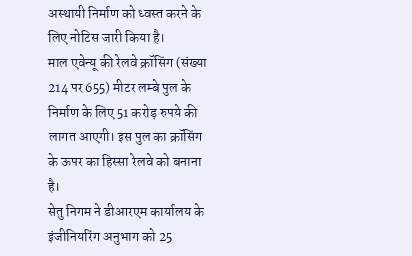अस्थायी निर्माण को ध्वस्त करने के लिए नोटिस जारी किया है।
माल एवेन्यू की रेलवे क्रॉसिंग (संख्या 214 पर 655) मीटर लम्बे पुल के निर्माण के लिए 51 करोड़ रुपये की लागत आएगी। इस पुल का क्रॉसिंग के ऊपर का हिस्सा रेलवे को बनाना है।
सेतु निगम ने डीआरएम कार्यालय के इंजीनियरिंग अनुभाग को 25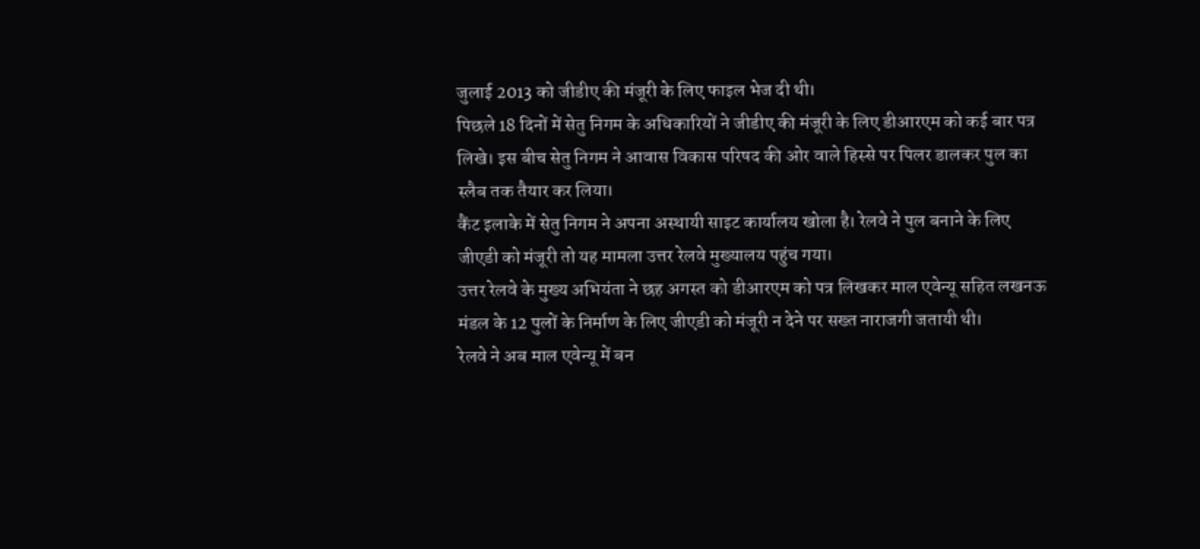जुलाई 2013 को जीडीए की मंजूरी के लिए फाइल भेज दी थी।
पिछले 18 दिनों में सेतु निगम के अधिकारियों ने जीडीए की मंजूरी के लिए डीआरएम को कई बार पत्र लिखे। इस बीच सेतु निगम ने आवास विकास परिषद की ओर वाले हिस्से पर पिलर डालकर पुल का स्लैब तक तैयार कर लिया।
कैंट इलाके में सेतु निगम ने अपना अस्थायी साइट कार्यालय खोला है। रेलवे ने पुल बनाने के लिए जीएडी को मंजूरी तो यह मामला उत्तर रेलवे मुख्यालय पहुंच गया।
उत्तर रेलवे के मुख्य अभियंता ने छह अगस्त को डीआरएम को पत्र लिखकर माल एवेन्यू सहित लखनऊ मंडल के 12 पुलों के निर्माण के लिए जीएडी को मंजूरी न देने पर सख्त नाराजगी जतायी थी।
रेलवे ने अब माल एवेन्यू में बन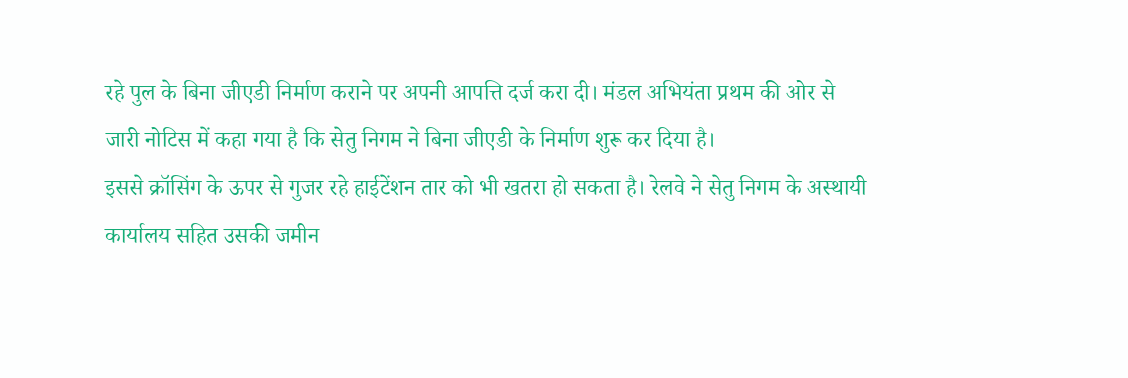रहे पुल के बिना जीएडी निर्माण कराने पर अपनी आपत्ति दर्ज करा दी। मंडल अभियंता प्रथम की ओर से जारी नोटिस में कहा गया है कि सेतु निगम ने बिना जीएडी के निर्माण शुरू कर दिया है।
इससे क्रॉसिंग के ऊपर से गुजर रहे हाईटेंशन तार को भी खतरा हो सकता है। रेलवे ने सेतु निगम के अस्थायी कार्यालय सहित उसकी जमीन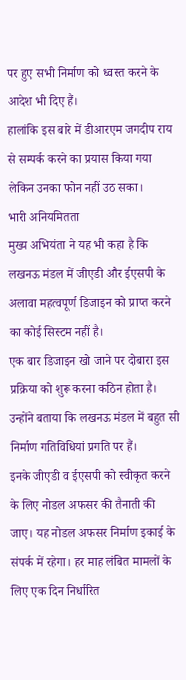पर हुए सभी निर्माण को ध्वस्त करने के आदेश भी दिए हैं।
हालांकि इस बारे में डीआरएम जगदीप राय से सम्पर्क करने का प्रयास किया गया लेकिन उनका फोन नहीं उठ सका।
भारी अनियमितता
मुख्य अभियंता ने यह भी कहा है कि लखनऊ मंडल में जीएडी और ईएसपी के अलावा महत्वपूर्ण डिजाइन को प्राप्त करने का कोई सिस्टम नहीं है।
एक बार डिजाइन खो जाने पर दोबारा इस प्रक्रिया को शुरू करना कठिन होता है। उन्होंने बताया कि लखनऊ मंडल में बहुत सी निर्माण गतिविधियां प्रगति पर हैं।
इनके जीएडी व ईएसपी को स्वीकृत करने के लिए नोडल अफसर की तैनाती की जाए। यह नोडल अफसर निर्माण इकाई के संपर्क में रहेगा। हर माह लंबित मामलों के लिए एक दिन निर्धारित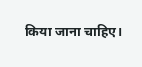किया जाना चाहिए।